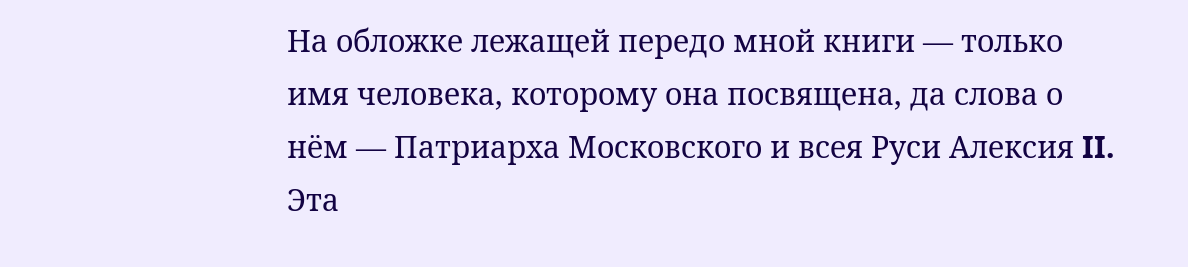На обложке лежащей передо мной книги — только имя человека, которому она посвящена, да слова о нём — Патриарха Московского и всея Руси Алексия II. Эта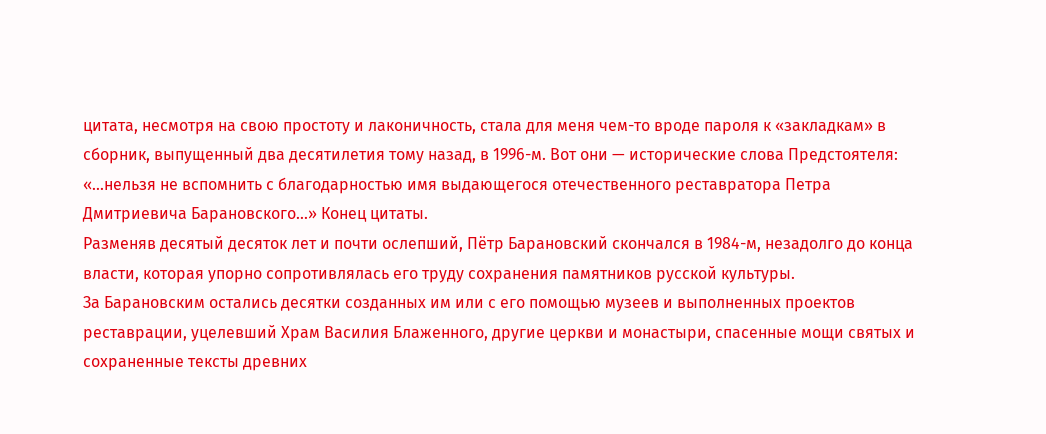цитата, несмотря на свою простоту и лаконичность, стала для меня чем-то вроде пароля к «закладкам» в сборник, выпущенный два десятилетия тому назад, в 1996-м. Вот они — исторические слова Предстоятеля: «...нельзя не вспомнить с благодарностью имя выдающегося отечественного реставратора Петра Дмитриевича Барановского...» Конец цитаты.
Разменяв десятый десяток лет и почти ослепший, Пётр Барановский скончался в 1984-м, незадолго до конца власти, которая упорно сопротивлялась его труду сохранения памятников русской культуры.
За Барановским остались десятки созданных им или с его помощью музеев и выполненных проектов реставрации, уцелевший Храм Василия Блаженного, другие церкви и монастыри, спасенные мощи святых и сохраненные тексты древних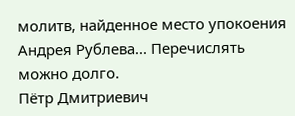молитв, найденное место упокоения Андрея Рублева... Перечислять можно долго.
Пётр Дмитриевич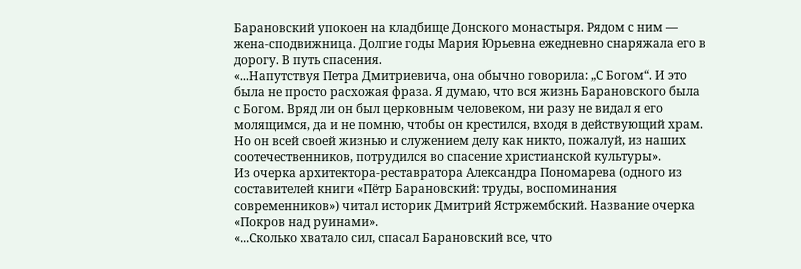Барановский упокоен на кладбище Донского монастыря. Рядом с ним — жена-сподвижница. Долгие годы Мария Юрьевна ежедневно снаряжала его в дорогу. В путь спасения.
«...Напутствуя Петра Дмитриевича, она обычно говорила: „С Богом“. И это была не просто расхожая фраза. Я думаю, что вся жизнь Барановского была с Богом. Вряд ли он был церковным человеком, ни разу не видал я его молящимся, да и не помню, чтобы он крестился, входя в действующий храм. Но он всей своей жизнью и служением делу как никто, пожалуй, из наших соотечественников, потрудился во спасение христианской культуры».
Из очерка архитектора-реставратора Александра Пономарева (одного из составителей книги «Пётр Барановский: труды, воспоминания современников») читал историк Дмитрий Ястржембский. Название очерка «Покров над руинами».
«...Сколько хватало сил, спасал Барановский все, что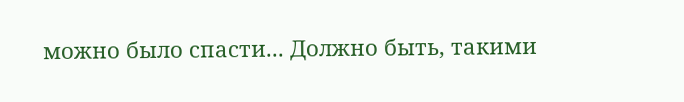можно было спасти... Должно быть, такими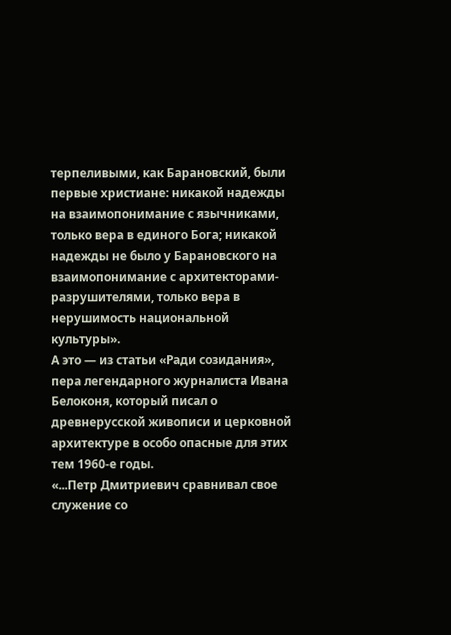терпеливыми, как Барановский, были первые христиане: никакой надежды на взаимопонимание с язычниками, только вера в единого Бога; никакой надежды не было у Барановского на взаимопонимание с архитекторами-разрушителями, только вера в нерушимость национальной культуры».
А это — из статьи «Ради созидания», пера легендарного журналиста Ивана Белоконя, который писал о древнерусской живописи и церковной архитектуре в особо опасные для этих тем 1960-е годы.
«...Петр Дмитриевич сравнивал свое служение со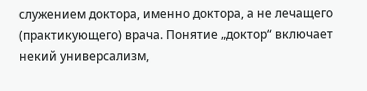служением доктора, именно доктора, а не лечащего (практикующего) врача. Понятие „доктор“ включает некий универсализм,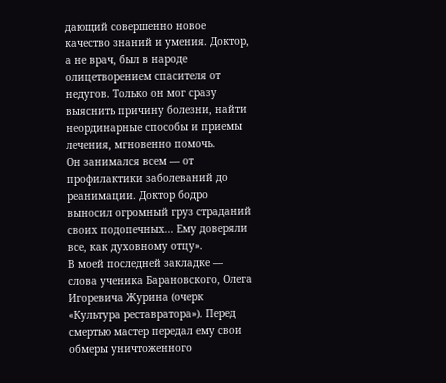дающий совершенно новое качество знаний и умения. Доктор, а не врач, был в народе олицетворением спасителя от недугов. Только он мог сразу выяснить причину болезни, найти неординарные способы и приемы лечения, мгновенно помочь.
Он занимался всем — от профилактики заболеваний до реанимации. Доктор бодро выносил огромный груз страданий своих подопечных... Ему доверяли все, как духовному отцу».
В моей последней закладке — слова ученика Барановского, Олега Игоревича Журина (очерк «Культура реставратора»). Перед смертью мастер передал ему свои обмеры уничтоженного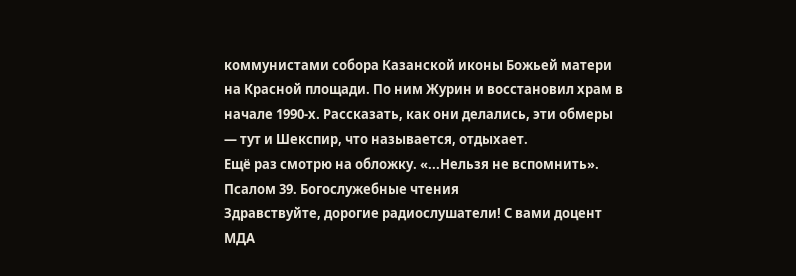коммунистами собора Казанской иконы Божьей матери на Красной площади. По ним Журин и восстановил храм в начале 1990-х. Рассказать, как они делались, эти обмеры — тут и Шекспир, что называется, отдыхает.
Ещё раз смотрю на обложку. «...Нельзя не вспомнить».
Псалом 39. Богослужебные чтения
Здравствуйте, дорогие радиослушатели! С вами доцент МДА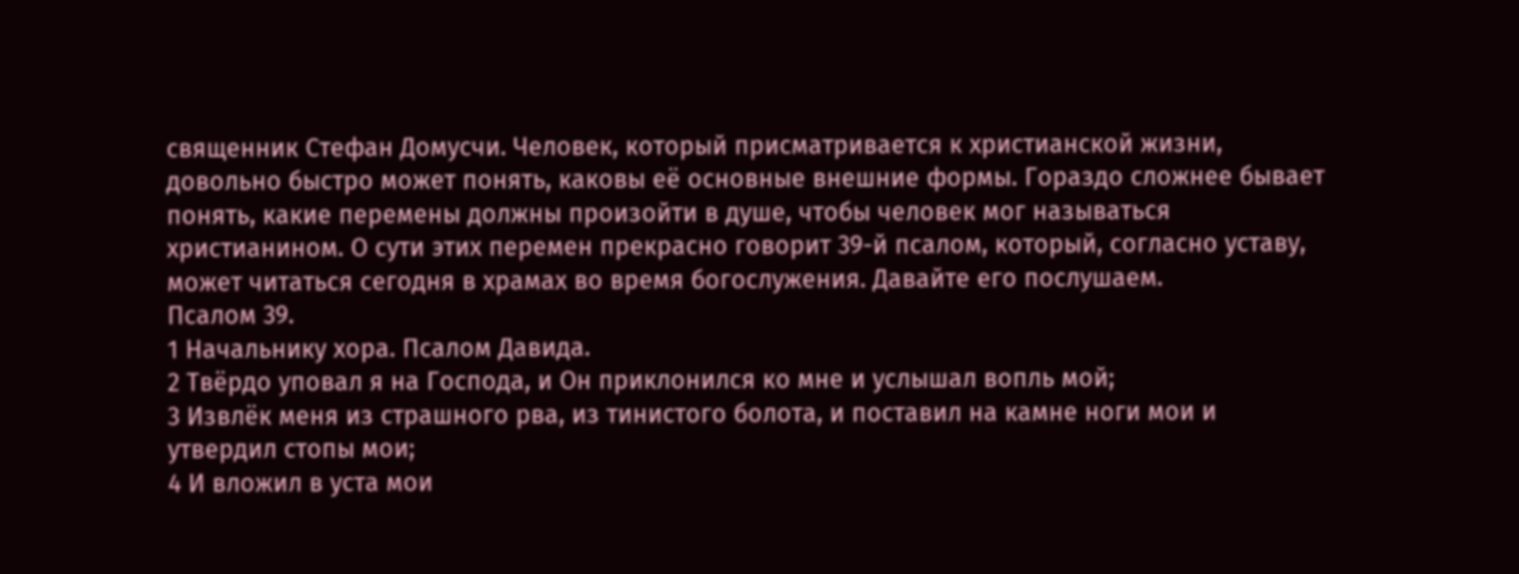священник Стефан Домусчи. Человек, который присматривается к христианской жизни, довольно быстро может понять, каковы её основные внешние формы. Гораздо сложнее бывает понять, какие перемены должны произойти в душе, чтобы человек мог называться христианином. О сути этих перемен прекрасно говорит 39-й псалом, который, согласно уставу, может читаться сегодня в храмах во время богослужения. Давайте его послушаем.
Псалом 39.
1 Начальнику хора. Псалом Давида.
2 Твёрдо уповал я на Господа, и Он приклонился ко мне и услышал вопль мой;
3 Извлёк меня из страшного рва, из тинистого болота, и поставил на камне ноги мои и утвердил стопы мои;
4 И вложил в уста мои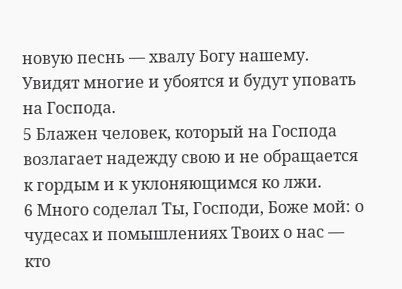новую песнь — хвалу Богу нашему. Увидят многие и убоятся и будут уповать на Господа.
5 Блажен человек, который на Господа возлагает надежду свою и не обращается к гордым и к уклоняющимся ко лжи.
6 Много соделал Ты, Господи, Боже мой: о чудесах и помышлениях Твоих о нас — кто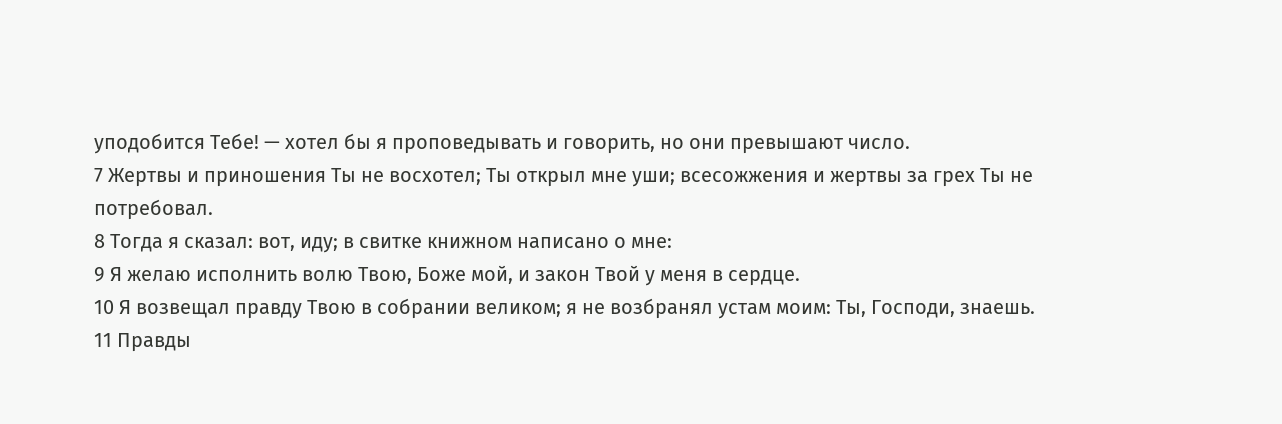уподобится Тебе! — хотел бы я проповедывать и говорить, но они превышают число.
7 Жертвы и приношения Ты не восхотел; Ты открыл мне уши; всесожжения и жертвы за грех Ты не потребовал.
8 Тогда я сказал: вот, иду; в свитке книжном написано о мне:
9 Я желаю исполнить волю Твою, Боже мой, и закон Твой у меня в сердце.
10 Я возвещал правду Твою в собрании великом; я не возбранял устам моим: Ты, Господи, знаешь.
11 Правды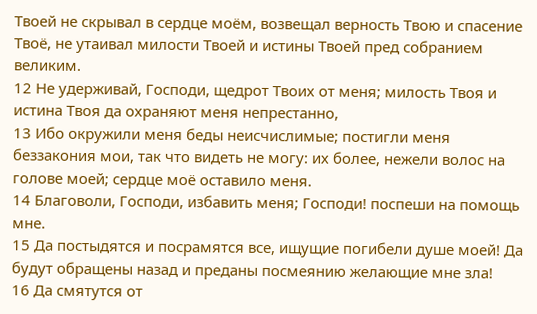Твоей не скрывал в сердце моём, возвещал верность Твою и спасение Твоё, не утаивал милости Твоей и истины Твоей пред собранием великим.
12 Не удерживай, Господи, щедрот Твоих от меня; милость Твоя и истина Твоя да охраняют меня непрестанно,
13 Ибо окружили меня беды неисчислимые; постигли меня беззакония мои, так что видеть не могу: их более, нежели волос на голове моей; сердце моё оставило меня.
14 Благоволи, Господи, избавить меня; Господи! поспеши на помощь мне.
15 Да постыдятся и посрамятся все, ищущие погибели душе моей! Да будут обращены назад и преданы посмеянию желающие мне зла!
16 Да смятутся от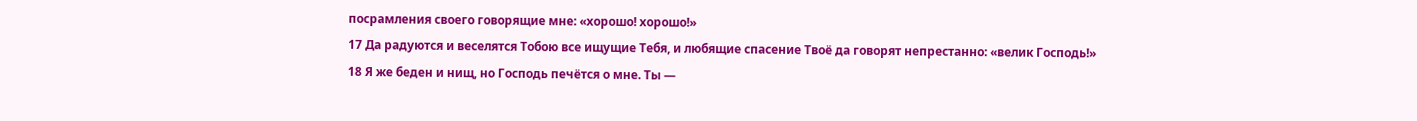посрамления своего говорящие мне: «хорошо! хорошо!»
17 Да радуются и веселятся Тобою все ищущие Тебя, и любящие спасение Твоё да говорят непрестанно: «велик Господь!»
18 Я же беден и нищ, но Господь печётся о мне. Ты —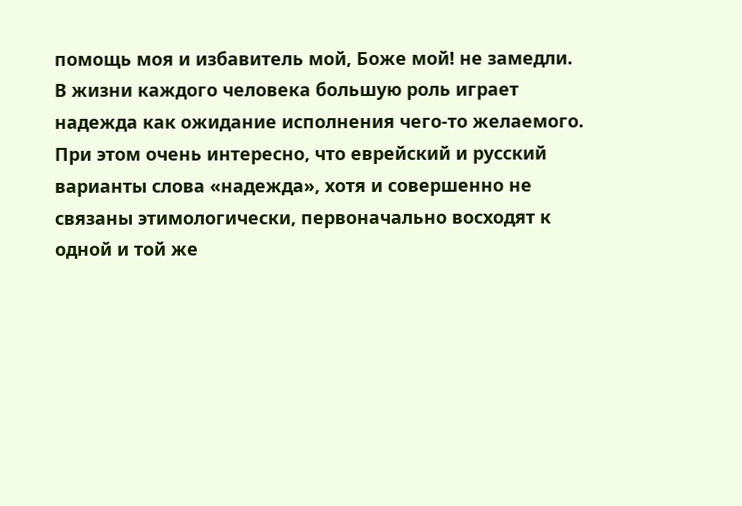помощь моя и избавитель мой, Боже мой! не замедли.
В жизни каждого человека большую роль играет надежда как ожидание исполнения чего-то желаемого. При этом очень интересно, что еврейский и русский варианты слова «надежда», хотя и совершенно не связаны этимологически, первоначально восходят к одной и той же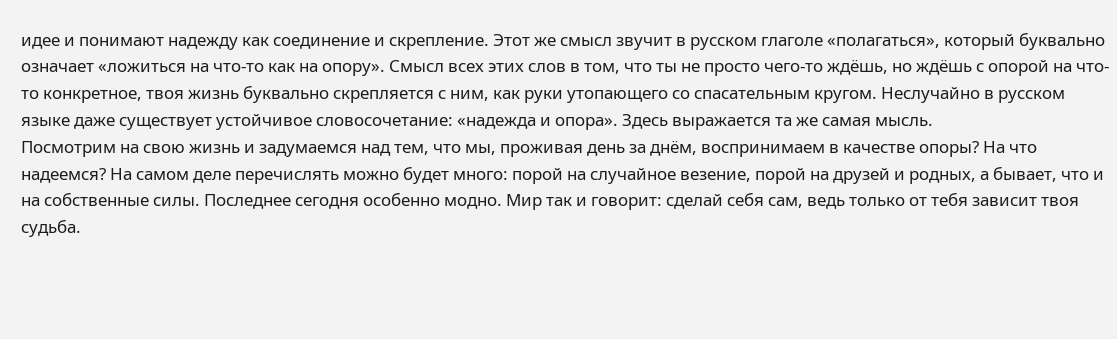идее и понимают надежду как соединение и скрепление. Этот же смысл звучит в русском глаголе «полагаться», который буквально означает «ложиться на что-то как на опору». Смысл всех этих слов в том, что ты не просто чего-то ждёшь, но ждёшь с опорой на что-то конкретное, твоя жизнь буквально скрепляется с ним, как руки утопающего со спасательным кругом. Неслучайно в русском языке даже существует устойчивое словосочетание: «надежда и опора». Здесь выражается та же самая мысль.
Посмотрим на свою жизнь и задумаемся над тем, что мы, проживая день за днём, воспринимаем в качестве опоры? На что надеемся? На самом деле перечислять можно будет много: порой на случайное везение, порой на друзей и родных, а бывает, что и на собственные силы. Последнее сегодня особенно модно. Мир так и говорит: сделай себя сам, ведь только от тебя зависит твоя судьба.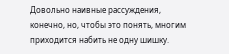Довольно наивные рассуждения, конечно, но, чтобы это понять, многим приходится набить не одну шишку.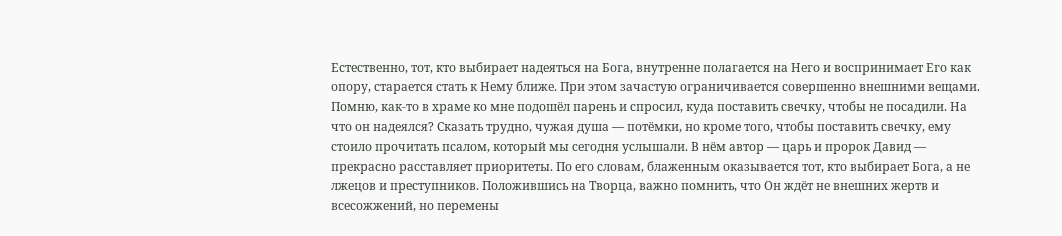Естественно, тот, кто выбирает надеяться на Бога, внутренне полагается на Него и воспринимает Его как опору, старается стать к Нему ближе. При этом зачастую ограничивается совершенно внешними вещами. Помню, как-то в храме ко мне подошёл парень и спросил, куда поставить свечку, чтобы не посадили. На что он надеялся? Сказать трудно, чужая душа — потёмки, но кроме того, чтобы поставить свечку, ему стоило прочитать псалом, который мы сегодня услышали. В нём автор — царь и пророк Давид — прекрасно расставляет приоритеты. По его словам, блаженным оказывается тот, кто выбирает Бога, а не лжецов и преступников. Положившись на Творца, важно помнить, что Он ждёт не внешних жертв и всесожжений, но перемены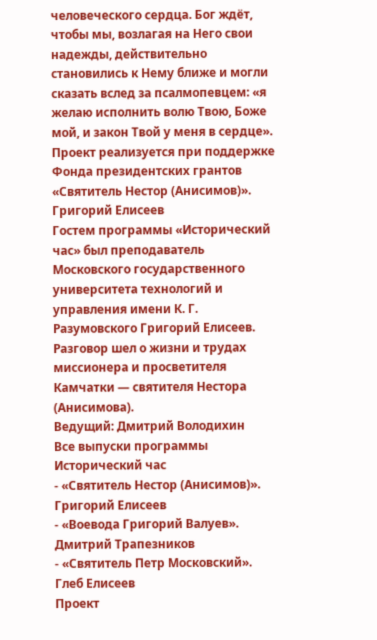человеческого сердца. Бог ждёт, чтобы мы, возлагая на Него свои надежды, действительно становились к Нему ближе и могли сказать вслед за псалмопевцем: «я желаю исполнить волю Твою, Боже мой, и закон Твой у меня в сердце».
Проект реализуется при поддержке Фонда президентских грантов
«Святитель Нестор (Анисимов)». Григорий Елисеев
Гостем программы «Исторический час» был преподаватель Московского государственного университета технологий и управления имени К. Г. Разумовского Григорий Елисеев.
Разговор шел о жизни и трудах миссионера и просветителя Камчатки — святителя Нестора (Анисимова).
Ведущий: Дмитрий Володихин
Все выпуски программы Исторический час
- «Святитель Нестор (Анисимов)». Григорий Елисеев
- «Воевода Григорий Валуев». Дмитрий Трапезников
- «Святитель Петр Московский». Глеб Елисеев
Проект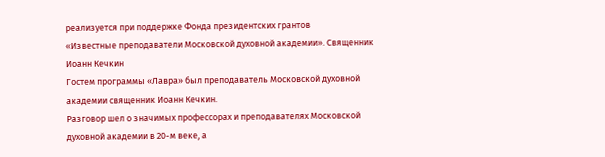реализуется при поддержке Фонда президентских грантов
«Известные преподаватели Московской духовной академии». Священник Иоанн Кечкин
Гостем программы «Лавра» был преподаватель Московской духовной академии священник Иоанн Кечкин.
Разговор шел о значимых профессорах и преподавателях Московской духовной академии в 20-м веке, а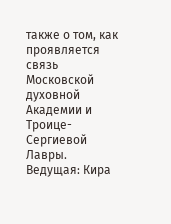также о том, как проявляется связь Московской духовной Академии и Троице-Сергиевой Лавры.
Ведущая: Кира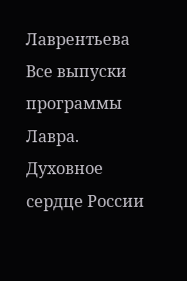Лаврентьева
Все выпуски программы Лавра. Духовное сердце России